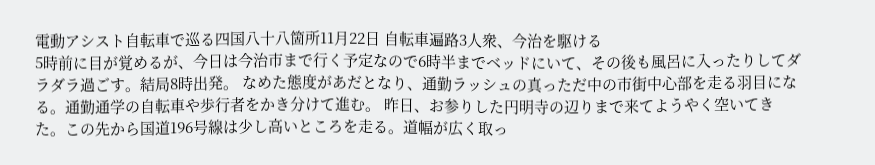電動アシスト自転車で巡る四国八十八箇所11月22日 自転車遍路3人衆、今治を駆ける
5時前に目が覚めるが、今日は今治市まで行く予定なので6時半までベッドにいて、その後も風呂に入ったりしてダラダラ過ごす。結局8時出発。 なめた態度があだとなり、通勤ラッシュの真っただ中の市街中心部を走る羽目になる。通勤通学の自転車や歩行者をかき分けて進む。 昨日、お参りした円明寺の辺りまで来てようやく空いてきた。この先から国道196号線は少し高いところを走る。道幅が広く取っ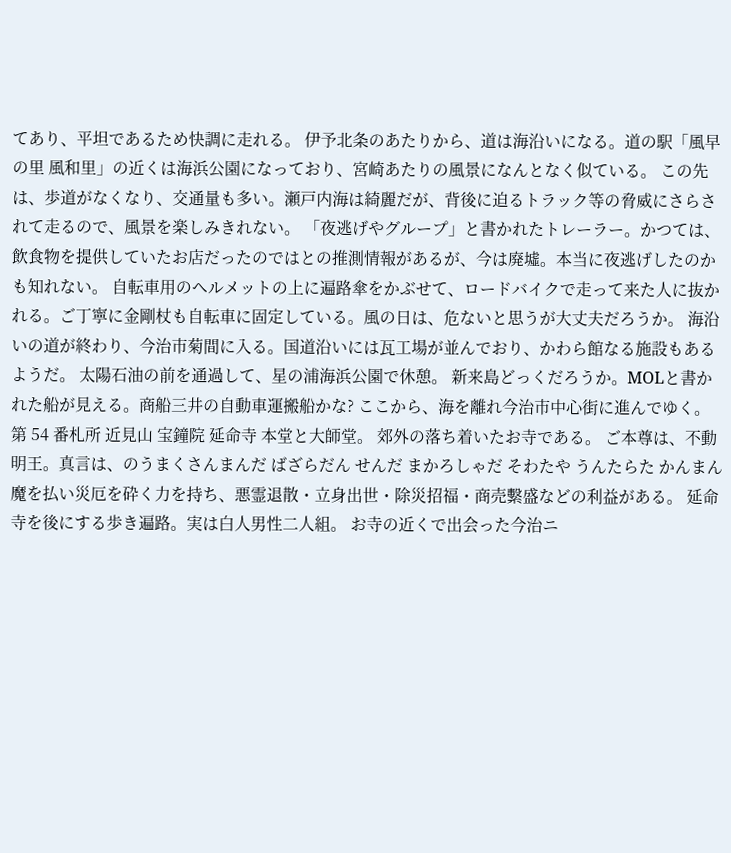てあり、平坦であるため快調に走れる。 伊予北条のあたりから、道は海沿いになる。道の駅「風早の里 風和里」の近くは海浜公園になっており、宮崎あたりの風景になんとなく似ている。 この先は、歩道がなくなり、交通量も多い。瀬戸内海は綺麗だが、背後に迫るトラック等の脅威にさらされて走るので、風景を楽しみきれない。 「夜逃げやグループ」と書かれたトレーラー。かつては、飲食物を提供していたお店だったのではとの推測情報があるが、今は廃墟。本当に夜逃げしたのかも知れない。 自転車用のヘルメットの上に遍路傘をかぶせて、ロードバイクで走って来た人に抜かれる。ご丁寧に金剛杖も自転車に固定している。風の日は、危ないと思うが大丈夫だろうか。 海沿いの道が終わり、今治市菊間に入る。国道沿いには瓦工場が並んでおり、かわら館なる施設もあるようだ。 太陽石油の前を通過して、星の浦海浜公園で休憩。 新来島どっくだろうか。MOLと書かれた船が見える。商船三井の自動車運搬船かな? ここから、海を離れ今治市中心街に進んでゆく。 第 54 番札所 近見山 宝鐘院 延命寺 本堂と大師堂。 郊外の落ち着いたお寺である。 ご本尊は、不動明王。真言は、のうまくさんまんだ ばざらだん せんだ まかろしゃだ そわたや うんたらた かんまん 魔を払い災厄を砕く力を持ち、悪霊退散・立身出世・除災招福・商売繫盛などの利益がある。 延命寺を後にする歩き遍路。実は白人男性二人組。 お寺の近くで出会った今治ニ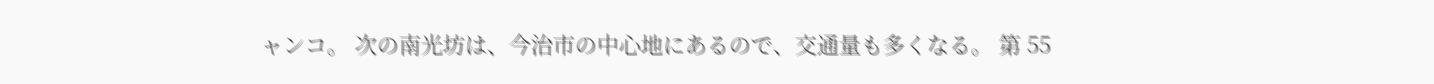ャンコ。 次の南光坊は、今治市の中心地にあるので、交通量も多くなる。 第 55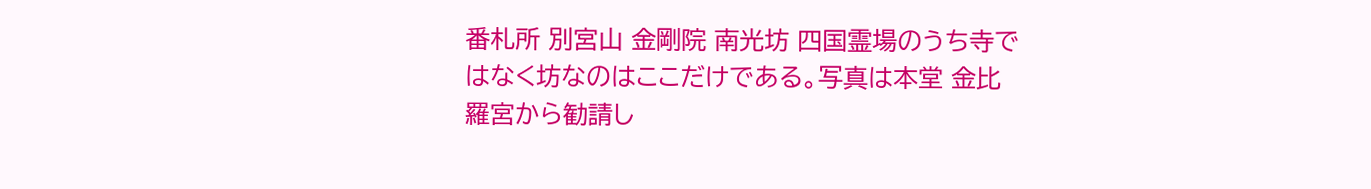番札所 別宮山 金剛院 南光坊 四国霊場のうち寺ではなく坊なのはここだけである。写真は本堂 金比羅宮から勧請し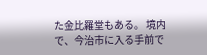た金比羅堂もある。 境内で、今治市に入る手前で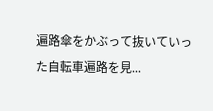遍路傘をかぶって抜いていった自転車遍路を見...